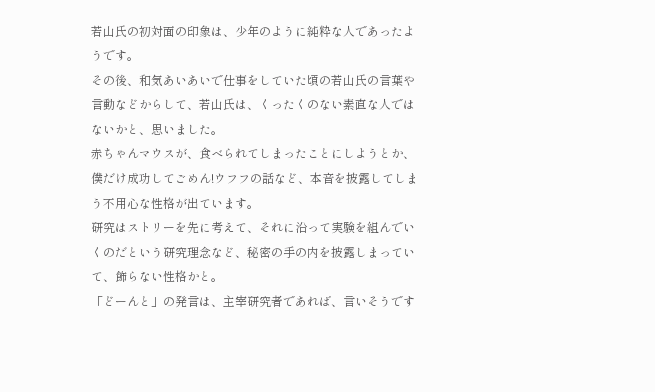若山氏の初対面の印象は、少年のように純粋な人であったようです。
その後、和気あいあいで仕事をしていた頃の若山氏の言葉や言動などからして、若山氏は、くったくのない素直な人ではないかと、思いました。
赤ちゃんマウスが、食べられてしまったことにしようとか、僕だけ成功してごめん!ウフフの話など、本音を披露してしまう不用心な性格が出ています。
研究はストリーを先に考えて、それに沿って実験を組んでいくのだという研究理念など、秘密の手の内を披露しまっていて、飾らない性格かと。
「どーんと」の発言は、主宰研究者であれば、言いそうです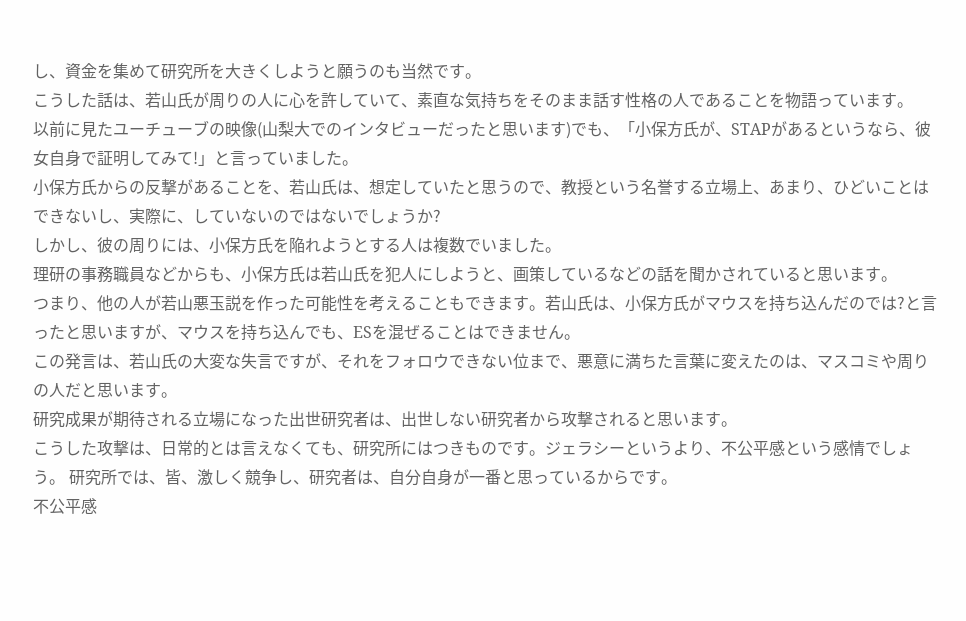し、資金を集めて研究所を大きくしようと願うのも当然です。
こうした話は、若山氏が周りの人に心を許していて、素直な気持ちをそのまま話す性格の人であることを物語っています。
以前に見たユーチューブの映像(山梨大でのインタビューだったと思います)でも、「小保方氏が、STAPがあるというなら、彼女自身で証明してみて!」と言っていました。
小保方氏からの反撃があることを、若山氏は、想定していたと思うので、教授という名誉する立場上、あまり、ひどいことはできないし、実際に、していないのではないでしょうか?
しかし、彼の周りには、小保方氏を陥れようとする人は複数でいました。
理研の事務職員などからも、小保方氏は若山氏を犯人にしようと、画策しているなどの話を聞かされていると思います。
つまり、他の人が若山悪玉説を作った可能性を考えることもできます。若山氏は、小保方氏がマウスを持ち込んだのでは?と言ったと思いますが、マウスを持ち込んでも、ESを混ぜることはできません。
この発言は、若山氏の大変な失言ですが、それをフォロウできない位まで、悪意に満ちた言葉に変えたのは、マスコミや周りの人だと思います。
研究成果が期待される立場になった出世研究者は、出世しない研究者から攻撃されると思います。
こうした攻撃は、日常的とは言えなくても、研究所にはつきものです。ジェラシーというより、不公平感という感情でしょう。 研究所では、皆、激しく競争し、研究者は、自分自身が一番と思っているからです。
不公平感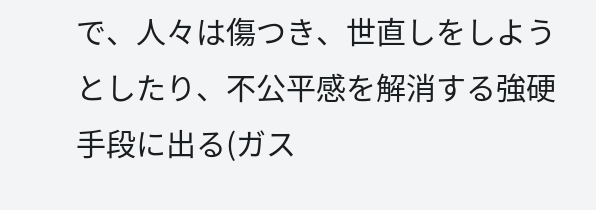で、人々は傷つき、世直しをしようとしたり、不公平感を解消する強硬手段に出る(ガス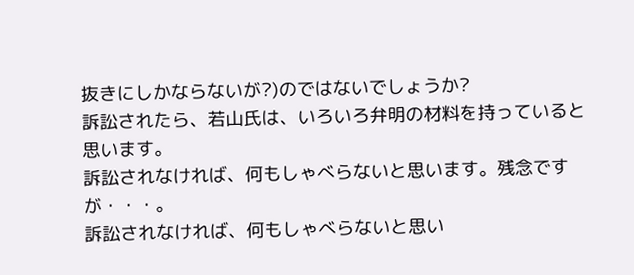抜きにしかならないが?)のではないでしょうか?
訴訟されたら、若山氏は、いろいろ弁明の材料を持っていると思います。
訴訟されなければ、何もしゃべらないと思います。残念ですが・・・。
訴訟されなければ、何もしゃべらないと思い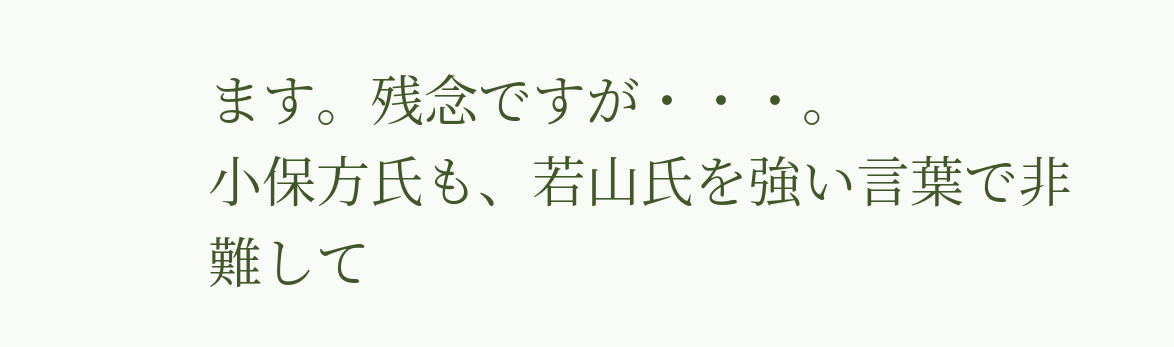ます。残念ですが・・・。
小保方氏も、若山氏を強い言葉で非難して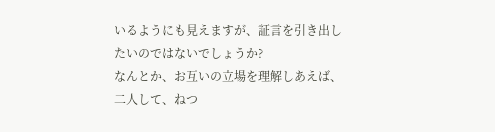いるようにも見えますが、証言を引き出したいのではないでしょうか?
なんとか、お互いの立場を理解しあえば、二人して、ねつ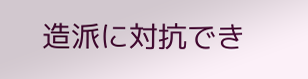造派に対抗でき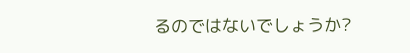るのではないでしょうか?